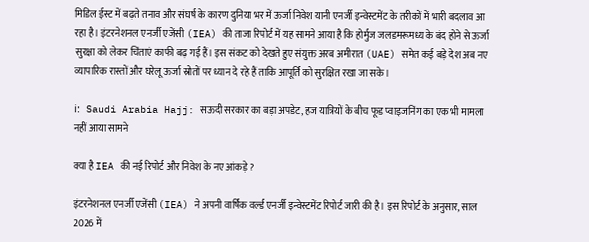मिडिल ईस्ट में बढ़ते तनाव और संघर्ष के कारण दुनिया भर में ऊर्जा निवेश यानी एनर्जी इन्वेस्टमेंट के तरीकों में भारी बदलाव आ रहा है। इंटरनेशनल एनर्जी एजेंसी (IEA) की ताजा रिपोर्ट में यह सामने आया है कि होर्मुज जलडमरूमध्य के बंद होने से ऊर्जा सुरक्षा को लेकर चिंताएं काफी बढ़ गई हैं। इस संकट को देखते हुए संयुक्त अरब अमीरात (UAE) समेत कई बड़े देश अब नए व्यापारिक रास्तों और घरेलू ऊर्जा स्रोतों पर ध्यान दे रहे हैं ताकि आपूर्ति को सुरक्षित रखा जा सके।

ℹ: Saudi Arabia Hajj: सऊदी सरकार का बड़ा अपडेट, हज यात्रियों के बीच फूड प्वाइजनिंग का एक भी मामला नहीं आया सामने

क्या है IEA की नई रिपोर्ट और निवेश के नए आंकड़े?

इंटरनेशनल एनर्जी एजेंसी (IEA) ने अपनी वार्षिक वर्ल्ड एनर्जी इन्वेस्टमेंट रिपोर्ट जारी की है। इस रिपोर्ट के अनुसार, साल 2026 में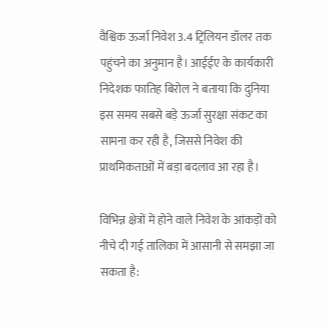वैश्विक ऊर्जा निवेश 3.4 ट्रिलियन डॉलर तक पहुंचने का अनुमान है। आईईए के कार्यकारी निदेशक फातिह बिरोल ने बताया कि दुनिया इस समय सबसे बड़े ऊर्जा सुरक्षा संकट का सामना कर रही है, जिससे निवेश की प्राथमिकताओं में बड़ा बदलाव आ रहा है।

विभिन्न क्षेत्रों में होने वाले निवेश के आंकड़ों को नीचे दी गई तालिका में आसानी से समझा जा सकता है: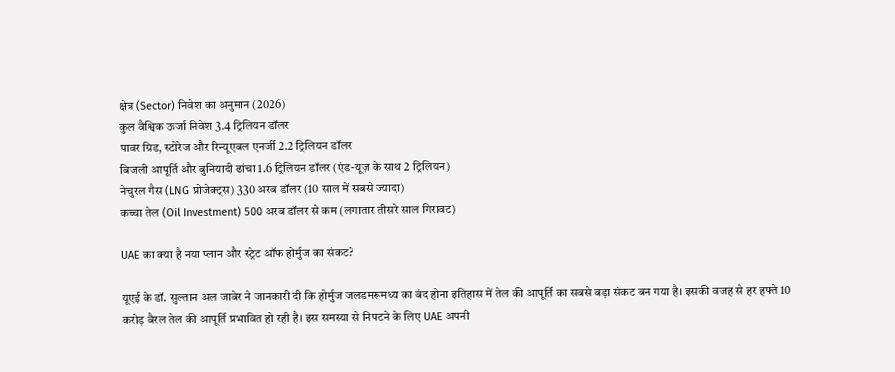क्षेत्र (Sector) निवेश का अनुमान (2026)
कुल वैश्विक ऊर्जा निवेश 3.4 ट्रिलियन डॉलर
पावर ग्रिड, स्टोरेज और रिन्यूएबल एनर्जी 2.2 ट्रिलियन डॉलर
बिजली आपूर्ति और बुनियादी ढांचा 1.6 ट्रिलियन डॉलर (एंड-यूज़ के साथ 2 ट्रिलियन)
नेचुरल गैस (LNG प्रोजेक्ट्स) 330 अरब डॉलर (10 साल में सबसे ज्यादा)
कच्चा तेल (Oil Investment) 500 अरब डॉलर से कम (लगातार तीसरे साल गिरावट)

UAE का क्या है नया प्लान और स्ट्रेट ऑफ होर्मुज का संकट?

यूएई के डॉ. सुल्तान अल जाबेर ने जानकारी दी कि होर्मुज जलडमरूमध्य का बंद होना इतिहास में तेल की आपूर्ति का सबसे बड़ा संकट बन गया है। इसकी वजह से हर हफ्ते 10 करोड़ बैरल तेल की आपूर्ति प्रभावित हो रही है। इस समस्या से निपटने के लिए UAE अपनी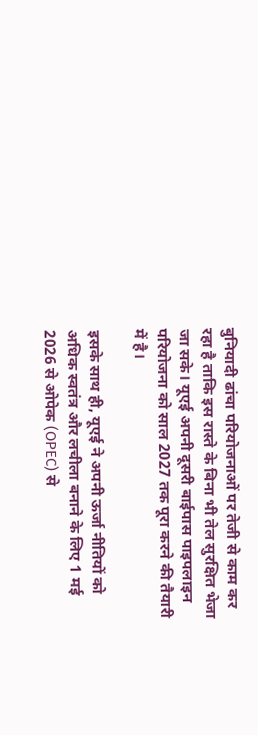बुनियादी ढांचा परियोजनाओं पर तेजी से काम कर रहा है ताकि इस रास्ते के बिना भी तेल सुरक्षित भेजा जा सके। यूएई अपनी दूसरी बाईपास पाइपलाइन परियोजना को साल 2027 तक पूरा करने की तैयारी में है।

इसके साथ ही, यूएई ने अपनी ऊर्जा नीतियों को अधिक स्वतंत्र और लचीला बनाने के लिए 1 मई 2026 से ओपेक (OPEC) से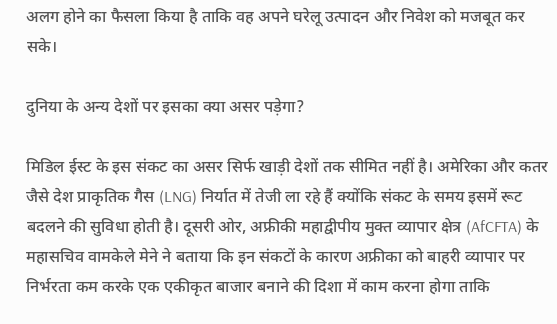अलग होने का फैसला किया है ताकि वह अपने घरेलू उत्पादन और निवेश को मजबूत कर सके।

दुनिया के अन्य देशों पर इसका क्या असर पड़ेगा?

मिडिल ईस्ट के इस संकट का असर सिर्फ खाड़ी देशों तक सीमित नहीं है। अमेरिका और कतर जैसे देश प्राकृतिक गैस (LNG) निर्यात में तेजी ला रहे हैं क्योंकि संकट के समय इसमें रूट बदलने की सुविधा होती है। दूसरी ओर, अफ्रीकी महाद्वीपीय मुक्त व्यापार क्षेत्र (AfCFTA) के महासचिव वामकेले मेने ने बताया कि इन संकटों के कारण अफ्रीका को बाहरी व्यापार पर निर्भरता कम करके एक एकीकृत बाजार बनाने की दिशा में काम करना होगा ताकि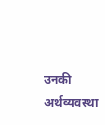उनकी अर्थव्यवस्था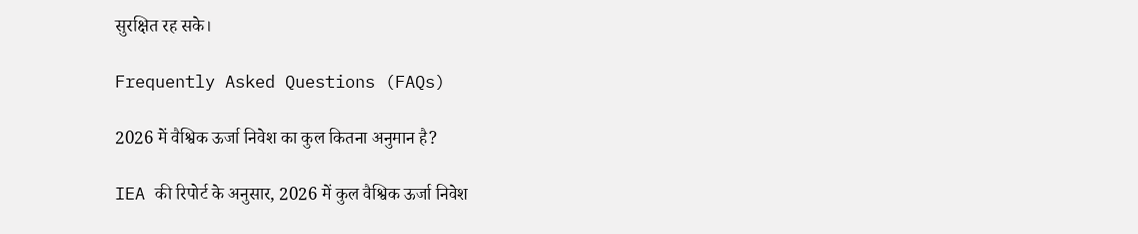सुरक्षित रह सके।

Frequently Asked Questions (FAQs)

2026 में वैश्विक ऊर्जा निवेश का कुल कितना अनुमान है?

IEA की रिपोर्ट के अनुसार, 2026 में कुल वैश्विक ऊर्जा निवेश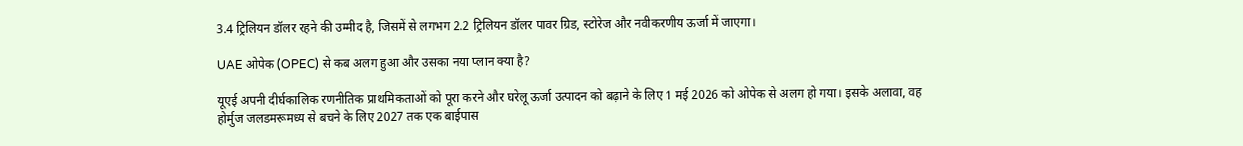3.4 ट्रिलियन डॉलर रहने की उम्मीद है, जिसमें से लगभग 2.2 ट्रिलियन डॉलर पावर ग्रिड, स्टोरेज और नवीकरणीय ऊर्जा में जाएगा।

UAE ओपेक (OPEC) से कब अलग हुआ और उसका नया प्लान क्या है?

यूएई अपनी दीर्घकालिक रणनीतिक प्राथमिकताओं को पूरा करने और घरेलू ऊर्जा उत्पादन को बढ़ाने के लिए 1 मई 2026 को ओपेक से अलग हो गया। इसके अलावा, वह होर्मुज जलडमरूमध्य से बचने के लिए 2027 तक एक बाईपास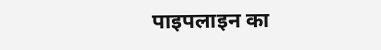पाइपलाइन का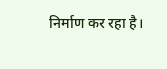निर्माण कर रहा है।